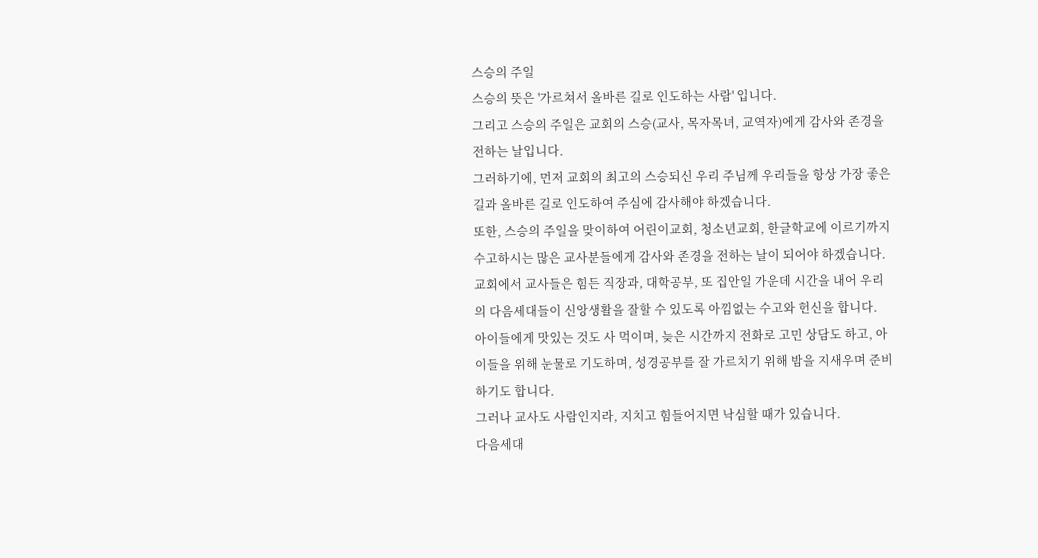스승의 주일
스승의 뜻은 '가르쳐서 올바른 길로 인도하는 사람' 입니다.
그리고 스승의 주일은 교회의 스승(교사, 목자목녀, 교역자)에게 감사와 존경을 전하는 날입니다.
그러하기에, 먼저 교회의 최고의 스승되신 우리 주님께 우리들을 항상 가장 좋은 길과 올바른 길로 인도하여 주심에 감사해야 하겠습니다.
또한, 스승의 주일을 맞이하여 어린이교회, 청소년교회, 한글학교에 이르기까지 수고하시는 많은 교사분들에게 감사와 존경을 전하는 날이 되어야 하겠습니다.
교회에서 교사들은 힘든 직장과, 대학공부, 또 집안일 가운데 시간을 내어 우리의 다음세대들이 신앙생활을 잘할 수 있도록 아낌없는 수고와 헌신을 합니다.
아이들에게 맛있는 것도 사 먹이며, 늦은 시간까지 전화로 고민 상담도 하고, 아이들을 위해 눈물로 기도하며, 성경공부를 잘 가르치기 위해 밤을 지새우며 준비하기도 합니다.
그러나 교사도 사람인지라, 지치고 힘들어지면 낙심할 때가 있습니다.
다음세대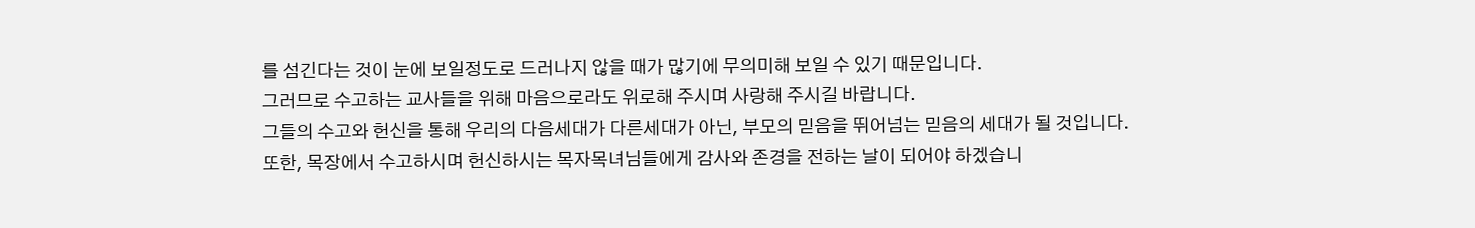를 섬긴다는 것이 눈에 보일정도로 드러나지 않을 때가 많기에 무의미해 보일 수 있기 때문입니다.
그러므로 수고하는 교사들을 위해 마음으로라도 위로해 주시며 사랑해 주시길 바랍니다.
그들의 수고와 헌신을 통해 우리의 다음세대가 다른세대가 아닌, 부모의 믿음을 뛰어넘는 믿음의 세대가 될 것입니다.
또한, 목장에서 수고하시며 헌신하시는 목자목녀님들에게 감사와 존경을 전하는 날이 되어야 하겠습니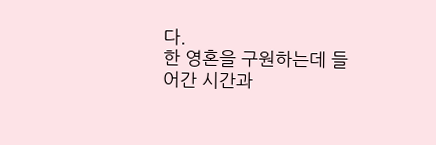다.
한 영혼을 구원하는데 들어간 시간과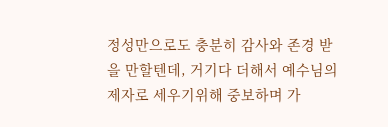정성만으로도 충분히 감사와 존경 받을 만할텐데, 거기다 더해서 예수님의 제자로 세우기위해 중보하며 가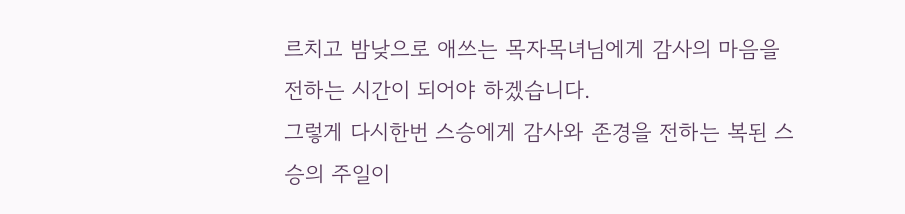르치고 밤낮으로 애쓰는 목자목녀님에게 감사의 마음을 전하는 시간이 되어야 하겠습니다.
그렇게 다시한번 스승에게 감사와 존경을 전하는 복된 스승의 주일이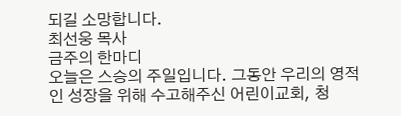되길 소망합니다.
최선웅 목사
금주의 한마디
오늘은 스승의 주일입니다. 그동안 우리의 영적인 성장을 위해 수고해주신 어린이교회, 청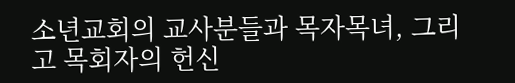소년교회의 교사분들과 목자목녀, 그리고 목회자의 헌신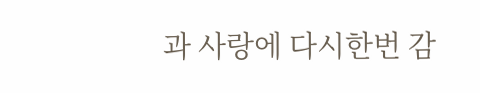과 사랑에 다시한번 감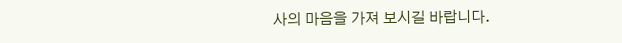사의 마음을 가져 보시길 바랍니다.